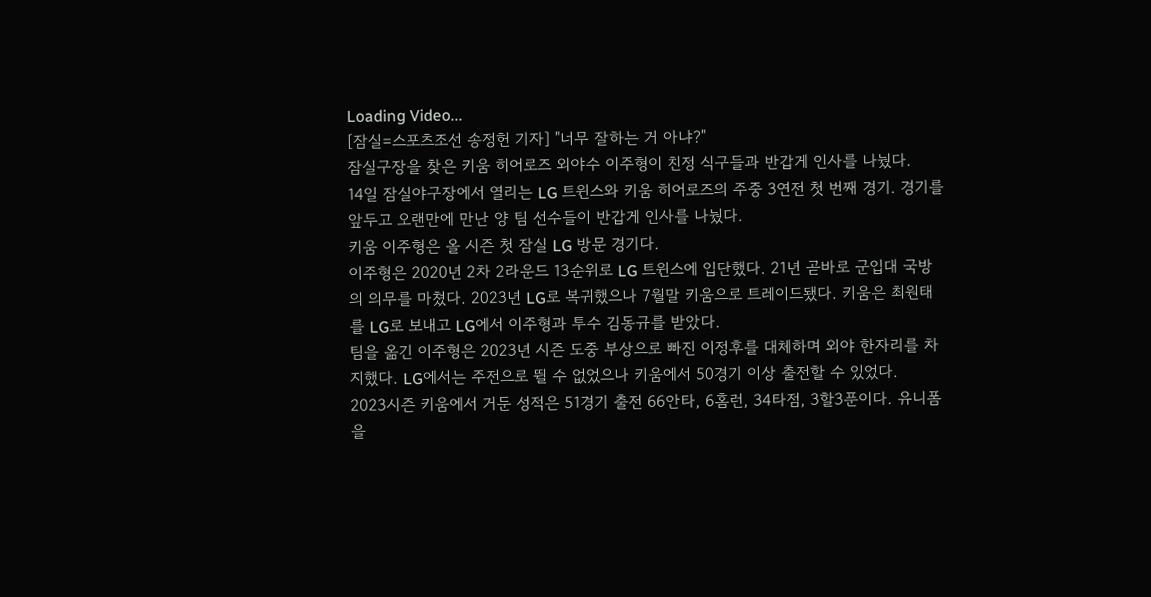Loading Video...
[잠실=스포츠조선 송정헌 기자] "너무 잘하는 거 아냐?"
잠실구장을 찾은 키움 히어로즈 외야수 이주형이 친정 식구들과 반갑게 인사를 나눴다.
14일 잠실야구장에서 열리는 LG 트윈스와 키움 히어로즈의 주중 3연전 첫 번째 경기. 경기를 앞두고 오랜만에 만난 양 팀 선수들이 반갑게 인사를 나눴다.
키움 이주형은 올 시즌 첫 잠실 LG 방문 경기다.
이주형은 2020년 2차 2라운드 13순위로 LG 트윈스에 입단했다. 21년 곧바로 군입대 국방의 의무를 마쳤다. 2023년 LG로 복귀했으나 7월말 키움으로 트레이드됐다. 키움은 최원태를 LG로 보내고 LG에서 이주형과 투수 김동규를 받았다.
팀을 옮긴 이주형은 2023년 시즌 도중 부상으로 빠진 이정후를 대체하며 외야 한자리를 차지했다. LG에서는 주전으로 뛸 수 없었으나 키움에서 50경기 이상 출전할 수 있었다.
2023시즌 키움에서 거둔 성적은 51경기 출전 66안타, 6홈런, 34타점, 3할3푼이다. 유니폼을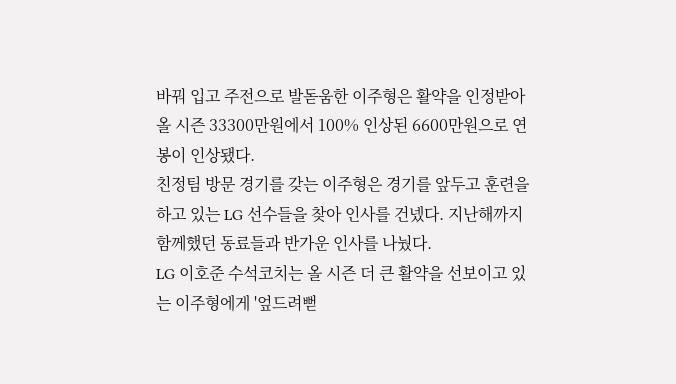바꿔 입고 주전으로 발돋움한 이주형은 활약을 인정받아 올 시즌 33300만원에서 100% 인상된 6600만원으로 연봉이 인상됐다.
친정팀 방문 경기를 갖는 이주형은 경기를 앞두고 훈련을 하고 있는 LG 선수들을 찾아 인사를 건넸다. 지난해까지 함께했던 동료들과 반가운 인사를 나눴다.
LG 이호준 수석코치는 올 시즌 더 큰 활약을 선보이고 있는 이주형에게 '엎드려뻗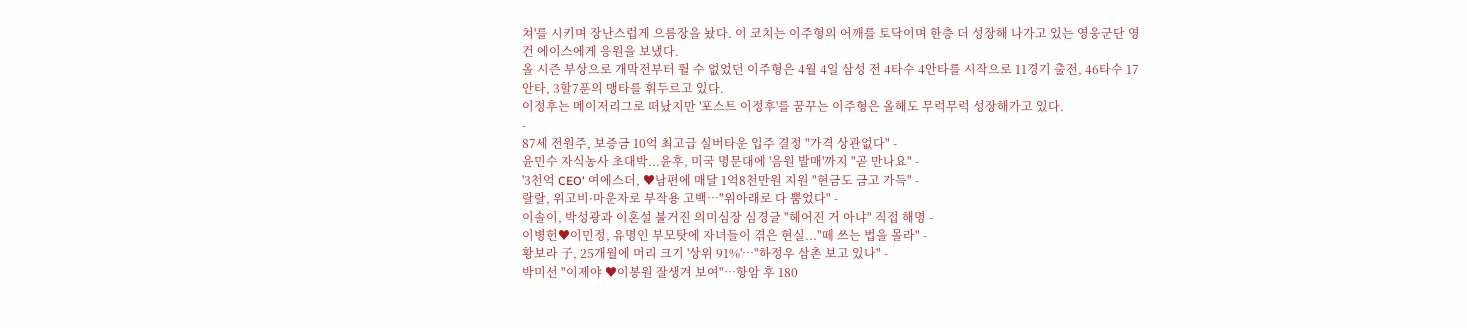쳐'를 시키며 장난스럽게 으름장을 놨다. 이 코치는 이주형의 어깨를 토닥이며 한층 더 성장해 나가고 있는 영웅군단 영건 에이스에게 응원을 보냈다.
올 시즌 부상으로 개막전부터 뛸 수 없었던 이주형은 4월 4일 삼성 전 4타수 4안타를 시작으로 11경기 출전, 46타수 17안타, 3할7푼의 맹타를 휘두르고 있다.
이정후는 메이저리그로 떠났지만 '포스트 이정후'를 꿈꾸는 이주형은 올해도 무럭무럭 성장해가고 있다.
-
87세 전원주, 보증금 10억 최고급 실버타운 입주 결정 "가격 상관없다" -
윤민수 자식농사 초대박...윤후, 미국 명문대에 '음원 발매'까지 "곧 만나요" -
'3천억 CEO' 여에스더, ♥남편에 매달 1억8천만원 지원 "현금도 금고 가득" -
랄랄, 위고비·마운자로 부작용 고백…"위아래로 다 뿜었다" -
이솔이, 박성광과 이혼설 불거진 의미심장 심경글 "헤어진 거 아냐" 직접 해명 -
이병헌♥이민정, 유명인 부모탓에 자녀들이 겪은 현실..."떼 쓰는 법을 몰라" -
황보라 子, 25개월에 머리 크기 '상위 91%'…"하정우 삼촌 보고 있나" -
박미선 "이제야 ♥이봉원 잘생겨 보여"…항암 후 180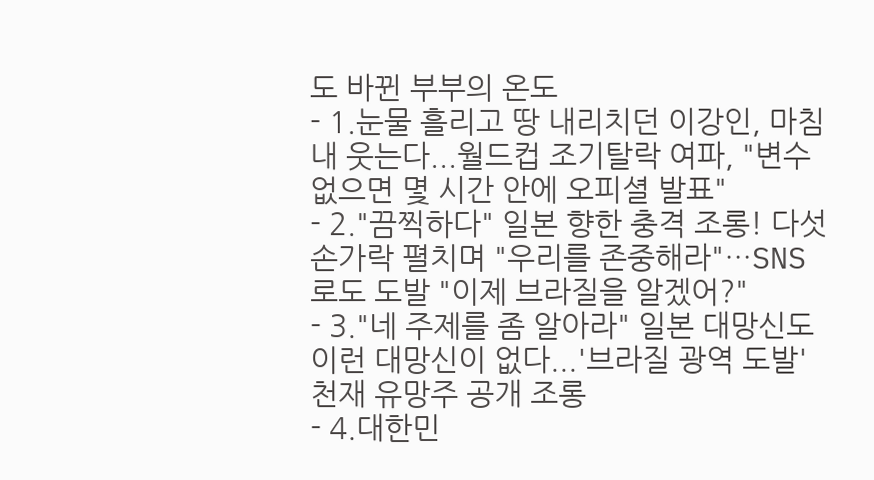도 바뀐 부부의 온도
- 1.눈물 흘리고 땅 내리치던 이강인, 마침내 웃는다...월드컵 조기탈락 여파, "변수 없으면 몇 시간 안에 오피셜 발표"
- 2."끔찍하다" 일본 향한 충격 조롱! 다섯 손가락 펼치며 "우리를 존중해라"…SNS로도 도발 "이제 브라질을 알겠어?"
- 3."네 주제를 좀 알아라" 일본 대망신도 이런 대망신이 없다...'브라질 광역 도발' 천재 유망주 공개 조롱
- 4.대한민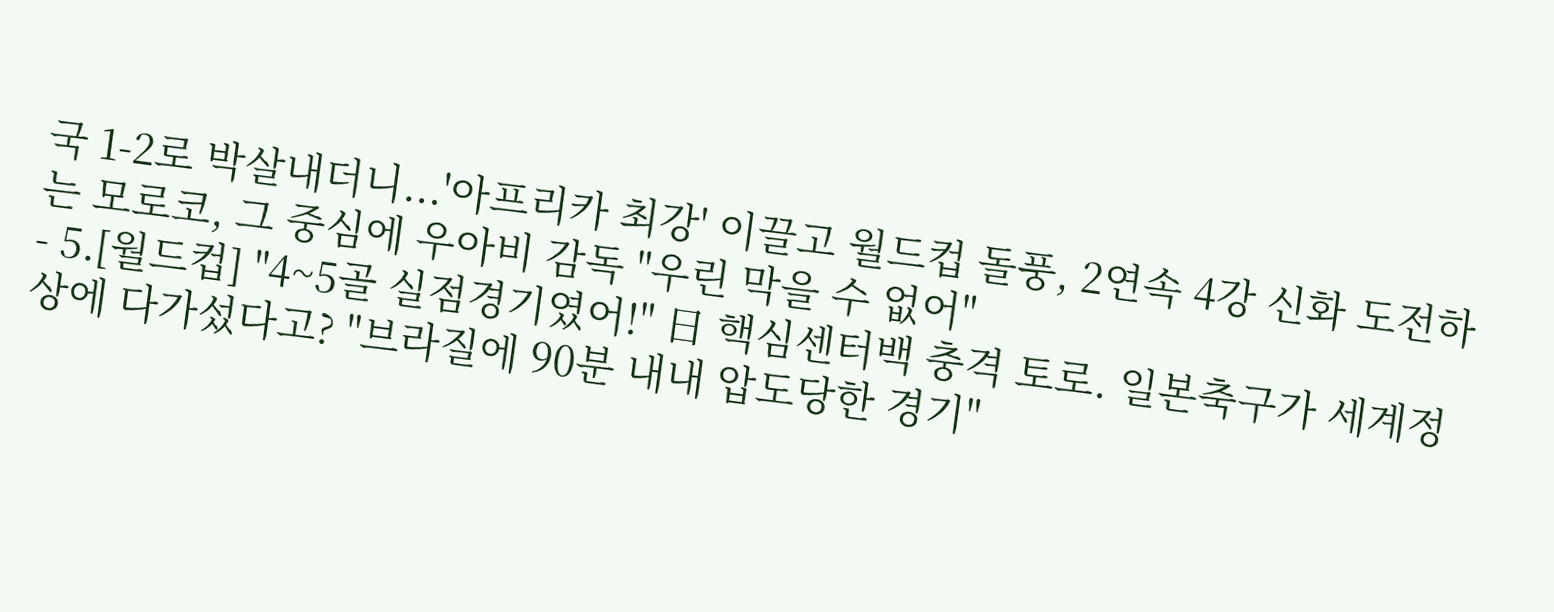국 1-2로 박살내더니...'아프리카 최강' 이끌고 월드컵 돌풍, 2연속 4강 신화 도전하는 모로코, 그 중심에 우아비 감독 "우린 막을 수 없어"
- 5.[월드컵] "4~5골 실점경기였어!" 日 핵심센터백 충격 토로. 일본축구가 세계정상에 다가섰다고? "브라질에 90분 내내 압도당한 경기"